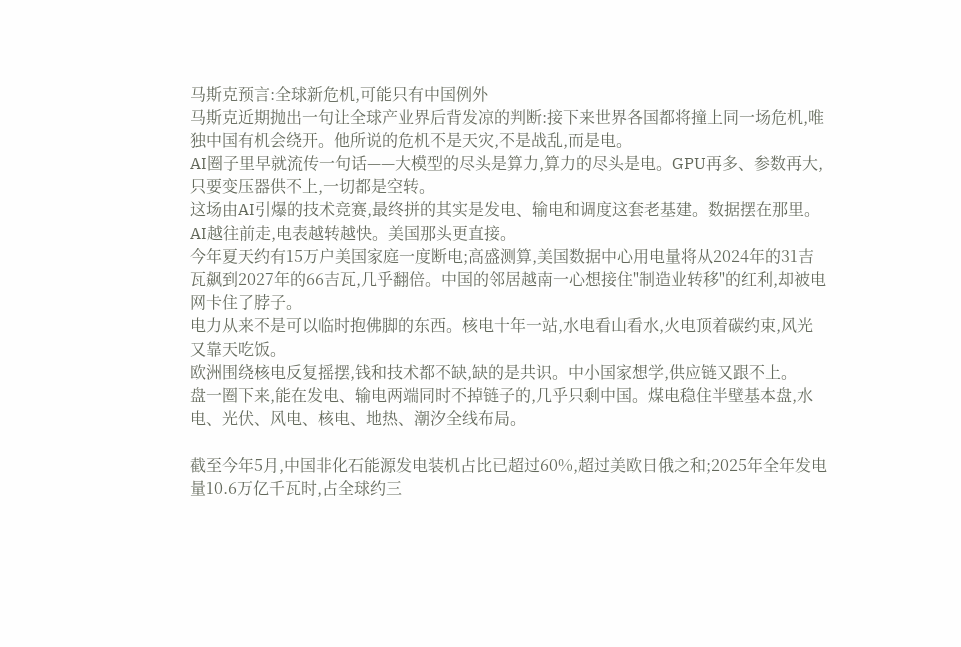马斯克预言:全球新危机,可能只有中国例外
马斯克近期抛出一句让全球产业界后背发凉的判断:接下来世界各国都将撞上同一场危机,唯独中国有机会绕开。他所说的危机不是天灾,不是战乱,而是电。
AI圈子里早就流传一句话——大模型的尽头是算力,算力的尽头是电。GPU再多、参数再大,只要变压器供不上,一切都是空转。
这场由AI引爆的技术竞赛,最终拼的其实是发电、输电和调度这套老基建。数据摆在那里。
AI越往前走,电表越转越快。美国那头更直接。
今年夏天约有15万户美国家庭一度断电;高盛测算,美国数据中心用电量将从2024年的31吉瓦飙到2027年的66吉瓦,几乎翻倍。中国的邻居越南一心想接住"制造业转移"的红利,却被电网卡住了脖子。
电力从来不是可以临时抱佛脚的东西。核电十年一站,水电看山看水,火电顶着碳约束,风光又靠天吃饭。
欧洲围绕核电反复摇摆,钱和技术都不缺,缺的是共识。中小国家想学,供应链又跟不上。
盘一圈下来,能在发电、输电两端同时不掉链子的,几乎只剩中国。煤电稳住半壁基本盘,水电、光伏、风电、核电、地热、潮汐全线布局。

截至今年5月,中国非化石能源发电装机占比已超过60%,超过美欧日俄之和;2025年全年发电量10.6万亿千瓦时,占全球约三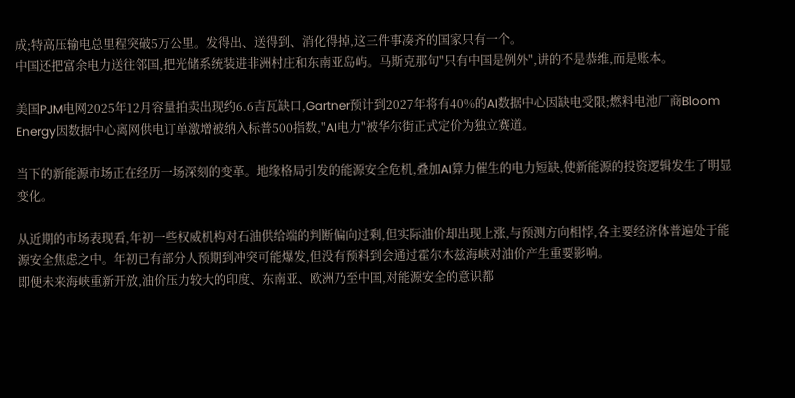成;特高压输电总里程突破5万公里。发得出、送得到、消化得掉,这三件事凑齐的国家只有一个。
中国还把富余电力送往邻国,把光储系统装进非洲村庄和东南亚岛屿。马斯克那句"只有中国是例外",讲的不是恭维,而是账本。

美国PJM电网2025年12月容量拍卖出现约6.6吉瓦缺口,Gartner预计到2027年将有40%的AI数据中心因缺电受限;燃料电池厂商Bloom Energy因数据中心离网供电订单激增被纳入标普500指数,"AI电力"被华尔街正式定价为独立赛道。

当下的新能源市场正在经历一场深刻的变革。地缘格局引发的能源安全危机,叠加AI算力催生的电力短缺,使新能源的投资逻辑发生了明显变化。

从近期的市场表现看,年初一些权威机构对石油供给端的判断偏向过剩,但实际油价却出现上涨,与预测方向相悖,各主要经济体普遍处于能源安全焦虑之中。年初已有部分人预期到冲突可能爆发,但没有预料到会通过霍尔木兹海峡对油价产生重要影响。
即便未来海峡重新开放,油价压力较大的印度、东南亚、欧洲乃至中国,对能源安全的意识都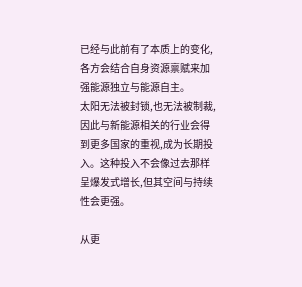已经与此前有了本质上的变化,各方会结合自身资源禀赋来加强能源独立与能源自主。
太阳无法被封锁,也无法被制裁,因此与新能源相关的行业会得到更多国家的重视,成为长期投入。这种投入不会像过去那样呈爆发式增长,但其空间与持续性会更强。

从更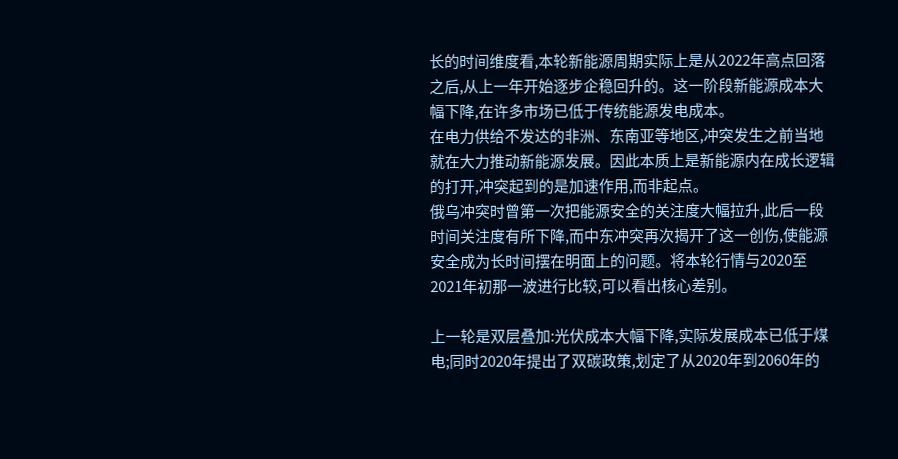长的时间维度看,本轮新能源周期实际上是从2022年高点回落之后,从上一年开始逐步企稳回升的。这一阶段新能源成本大幅下降,在许多市场已低于传统能源发电成本。
在电力供给不发达的非洲、东南亚等地区,冲突发生之前当地就在大力推动新能源发展。因此本质上是新能源内在成长逻辑的打开,冲突起到的是加速作用,而非起点。
俄乌冲突时曾第一次把能源安全的关注度大幅拉升,此后一段时间关注度有所下降,而中东冲突再次揭开了这一创伤,使能源安全成为长时间摆在明面上的问题。将本轮行情与2020至2021年初那一波进行比较,可以看出核心差别。

上一轮是双层叠加:光伏成本大幅下降,实际发展成本已低于煤电;同时2020年提出了双碳政策,划定了从2020年到2060年的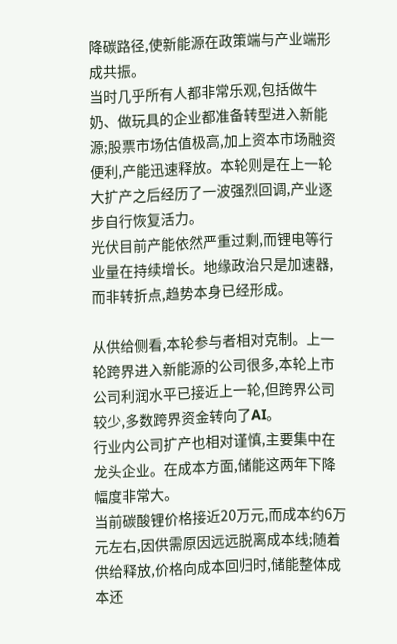降碳路径,使新能源在政策端与产业端形成共振。
当时几乎所有人都非常乐观,包括做牛奶、做玩具的企业都准备转型进入新能源;股票市场估值极高,加上资本市场融资便利,产能迅速释放。本轮则是在上一轮大扩产之后经历了一波强烈回调,产业逐步自行恢复活力。
光伏目前产能依然严重过剩,而锂电等行业量在持续增长。地缘政治只是加速器,而非转折点,趋势本身已经形成。

从供给侧看,本轮参与者相对克制。上一轮跨界进入新能源的公司很多,本轮上市公司利润水平已接近上一轮,但跨界公司较少,多数跨界资金转向了AI。
行业内公司扩产也相对谨慎,主要集中在龙头企业。在成本方面,储能这两年下降幅度非常大。
当前碳酸锂价格接近20万元,而成本约6万元左右,因供需原因远远脱离成本线;随着供给释放,价格向成本回归时,储能整体成本还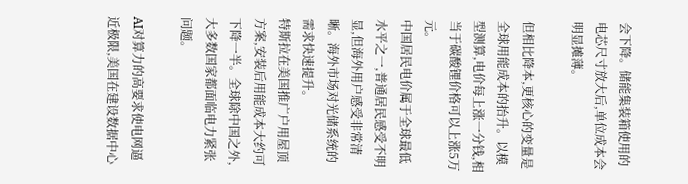会下降。储能集装箱使用的电芯尺寸放大后,单位成本会明显摊薄。

但相比降本,更核心的变量是全球用能成本的抬升。以模型测算,电价每上涨一分钱,相当于碳酸锂价格可以上涨5万元。
中国居民电价属于全球最低水平之一,普通居民感受不明显,但海外用户感受非常清晰。海外市场对光储系统的需求快速提升。
特斯拉在美国推广户用屋顶方案,安装后用能成本大约可下降一半。全球除中国之外,大多数国家都面临电力紧张问题。

AI对算力的高要求使电网逼近极限,美国在建设数据中心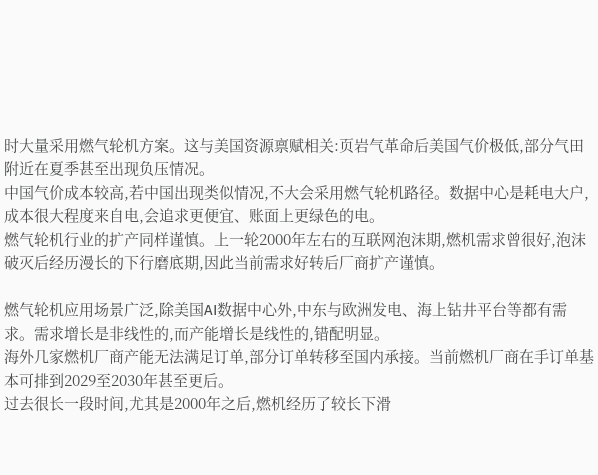时大量采用燃气轮机方案。这与美国资源禀赋相关:页岩气革命后美国气价极低,部分气田附近在夏季甚至出现负压情况。
中国气价成本较高,若中国出现类似情况,不大会采用燃气轮机路径。数据中心是耗电大户,成本很大程度来自电,会追求更便宜、账面上更绿色的电。
燃气轮机行业的扩产同样谨慎。上一轮2000年左右的互联网泡沫期,燃机需求曾很好,泡沫破灭后经历漫长的下行磨底期,因此当前需求好转后厂商扩产谨慎。

燃气轮机应用场景广泛,除美国AI数据中心外,中东与欧洲发电、海上钻井平台等都有需求。需求增长是非线性的,而产能增长是线性的,错配明显。
海外几家燃机厂商产能无法满足订单,部分订单转移至国内承接。当前燃机厂商在手订单基本可排到2029至2030年甚至更后。
过去很长一段时间,尤其是2000年之后,燃机经历了较长下滑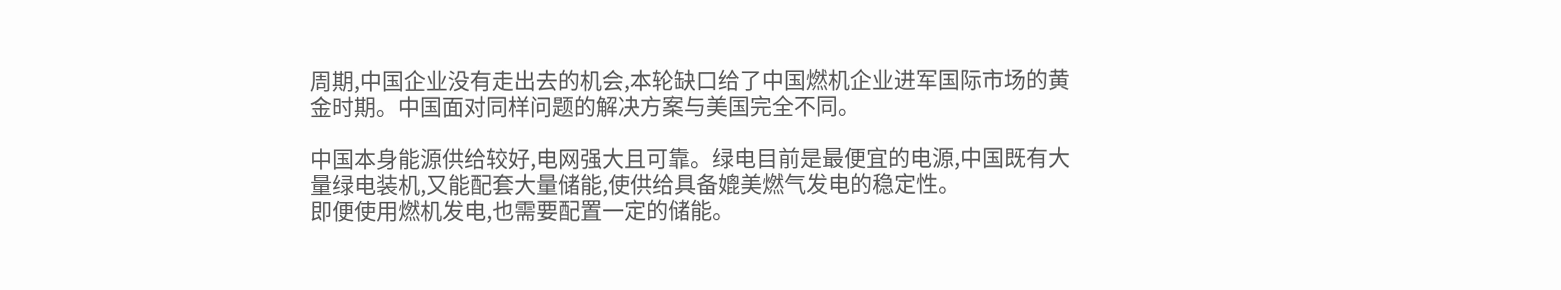周期,中国企业没有走出去的机会,本轮缺口给了中国燃机企业进军国际市场的黄金时期。中国面对同样问题的解决方案与美国完全不同。

中国本身能源供给较好,电网强大且可靠。绿电目前是最便宜的电源,中国既有大量绿电装机,又能配套大量储能,使供给具备媲美燃气发电的稳定性。
即便使用燃机发电,也需要配置一定的储能。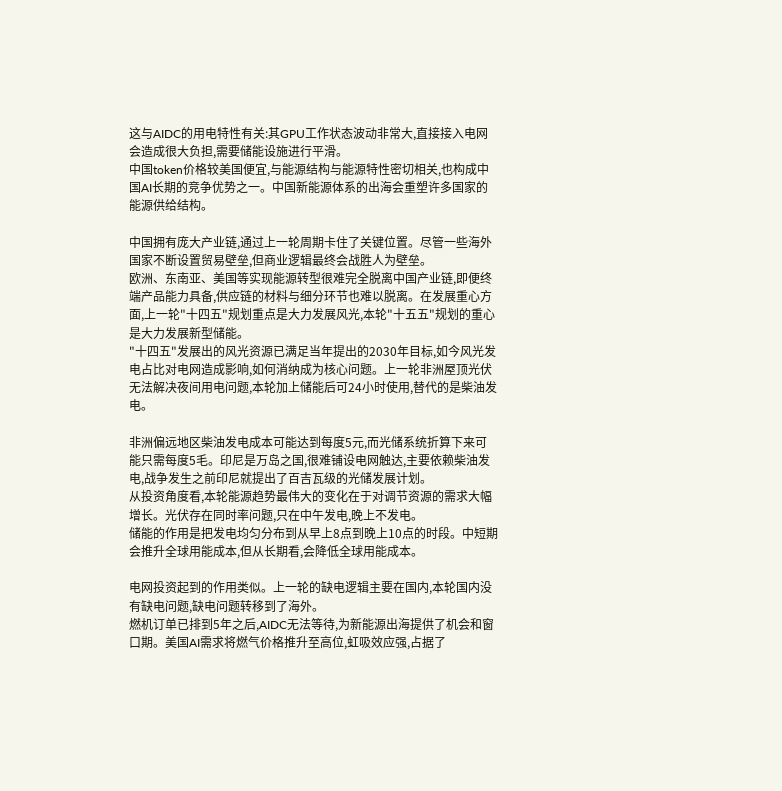这与AIDC的用电特性有关:其GPU工作状态波动非常大,直接接入电网会造成很大负担,需要储能设施进行平滑。
中国token价格较美国便宜,与能源结构与能源特性密切相关,也构成中国AI长期的竞争优势之一。中国新能源体系的出海会重塑许多国家的能源供给结构。

中国拥有庞大产业链,通过上一轮周期卡住了关键位置。尽管一些海外国家不断设置贸易壁垒,但商业逻辑最终会战胜人为壁垒。
欧洲、东南亚、美国等实现能源转型很难完全脱离中国产业链,即便终端产品能力具备,供应链的材料与细分环节也难以脱离。在发展重心方面,上一轮"十四五"规划重点是大力发展风光,本轮"十五五"规划的重心是大力发展新型储能。
"十四五"发展出的风光资源已满足当年提出的2030年目标,如今风光发电占比对电网造成影响,如何消纳成为核心问题。上一轮非洲屋顶光伏无法解决夜间用电问题,本轮加上储能后可24小时使用,替代的是柴油发电。

非洲偏远地区柴油发电成本可能达到每度5元,而光储系统折算下来可能只需每度5毛。印尼是万岛之国,很难铺设电网触达,主要依赖柴油发电,战争发生之前印尼就提出了百吉瓦级的光储发展计划。
从投资角度看,本轮能源趋势最伟大的变化在于对调节资源的需求大幅增长。光伏存在同时率问题,只在中午发电,晚上不发电。
储能的作用是把发电均匀分布到从早上8点到晚上10点的时段。中短期会推升全球用能成本,但从长期看,会降低全球用能成本。

电网投资起到的作用类似。上一轮的缺电逻辑主要在国内,本轮国内没有缺电问题,缺电问题转移到了海外。
燃机订单已排到5年之后,AIDC无法等待,为新能源出海提供了机会和窗口期。美国AI需求将燃气价格推升至高位,虹吸效应强,占据了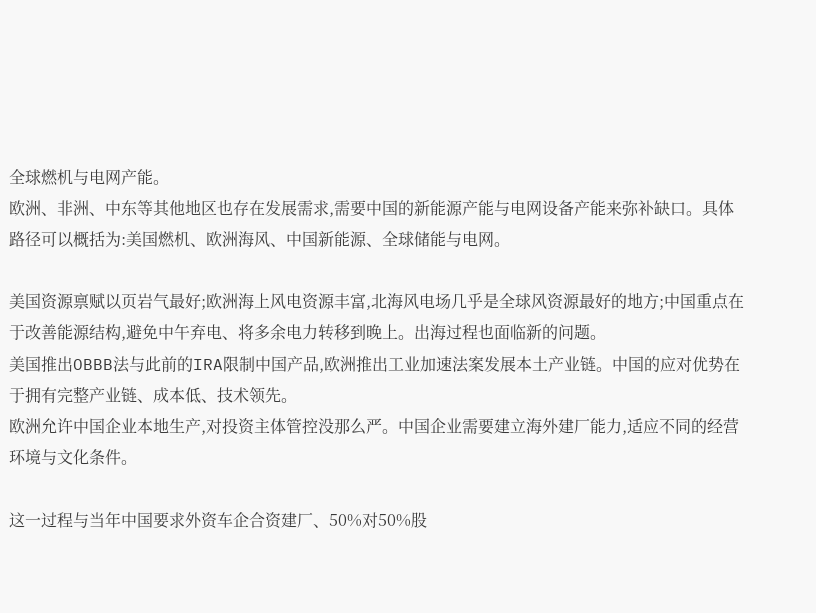全球燃机与电网产能。
欧洲、非洲、中东等其他地区也存在发展需求,需要中国的新能源产能与电网设备产能来弥补缺口。具体路径可以概括为:美国燃机、欧洲海风、中国新能源、全球储能与电网。

美国资源禀赋以页岩气最好;欧洲海上风电资源丰富,北海风电场几乎是全球风资源最好的地方;中国重点在于改善能源结构,避免中午弃电、将多余电力转移到晚上。出海过程也面临新的问题。
美国推出OBBB法与此前的IRA限制中国产品,欧洲推出工业加速法案发展本土产业链。中国的应对优势在于拥有完整产业链、成本低、技术领先。
欧洲允许中国企业本地生产,对投资主体管控没那么严。中国企业需要建立海外建厂能力,适应不同的经营环境与文化条件。

这一过程与当年中国要求外资车企合资建厂、50%对50%股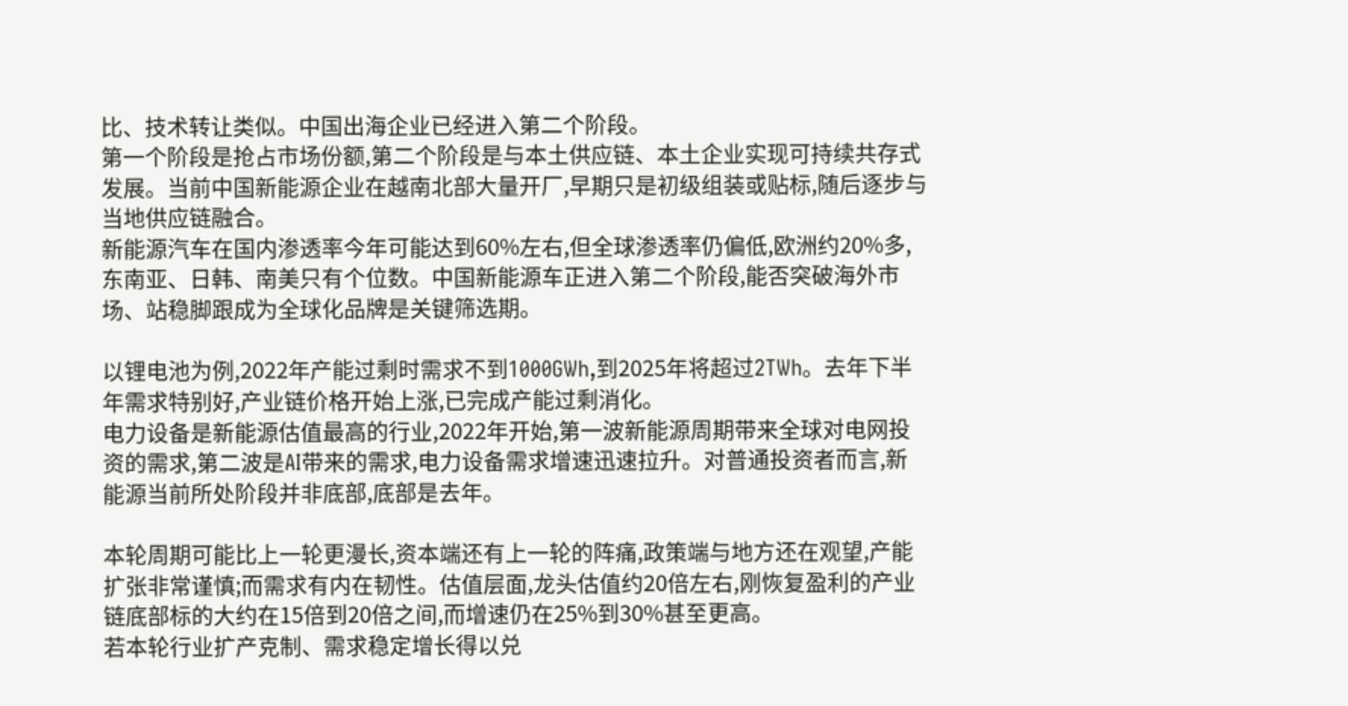比、技术转让类似。中国出海企业已经进入第二个阶段。
第一个阶段是抢占市场份额,第二个阶段是与本土供应链、本土企业实现可持续共存式发展。当前中国新能源企业在越南北部大量开厂,早期只是初级组装或贴标,随后逐步与当地供应链融合。
新能源汽车在国内渗透率今年可能达到60%左右,但全球渗透率仍偏低,欧洲约20%多,东南亚、日韩、南美只有个位数。中国新能源车正进入第二个阶段,能否突破海外市场、站稳脚跟成为全球化品牌是关键筛选期。

以锂电池为例,2022年产能过剩时需求不到1000GWh,到2025年将超过2TWh。去年下半年需求特别好,产业链价格开始上涨,已完成产能过剩消化。
电力设备是新能源估值最高的行业,2022年开始,第一波新能源周期带来全球对电网投资的需求,第二波是AI带来的需求,电力设备需求增速迅速拉升。对普通投资者而言,新能源当前所处阶段并非底部,底部是去年。

本轮周期可能比上一轮更漫长,资本端还有上一轮的阵痛,政策端与地方还在观望,产能扩张非常谨慎;而需求有内在韧性。估值层面,龙头估值约20倍左右,刚恢复盈利的产业链底部标的大约在15倍到20倍之间,而增速仍在25%到30%甚至更高。
若本轮行业扩产克制、需求稳定增长得以兑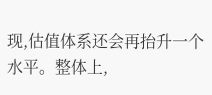现,估值体系还会再抬升一个水平。整体上,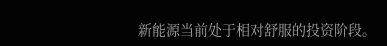新能源当前处于相对舒服的投资阶段。